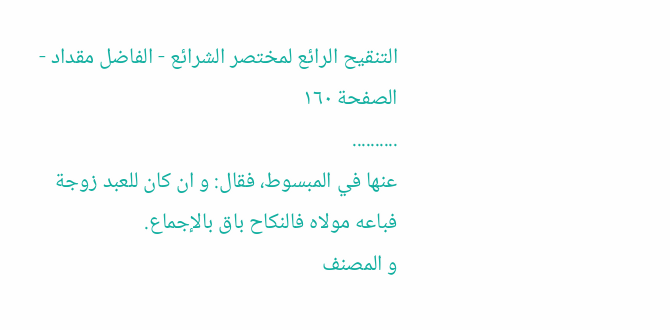التنقيح الرائع لمختصر الشرائع - الفاضل مقداد - الصفحة ١٦٠
..........
عنها في المبسوط، فقال: و ان كان للعبد زوجة فباعه مولاه فالنكاح باق بالإجماع.
و المصنف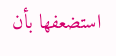استضعفها بأن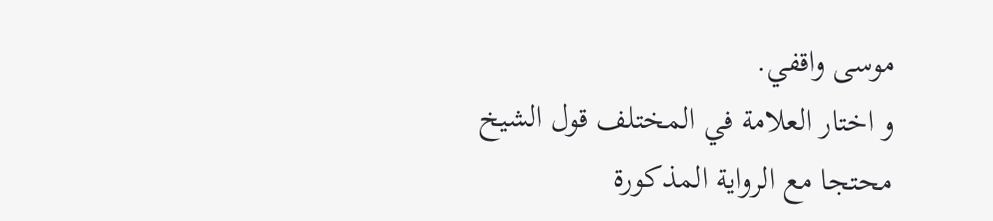موسى واقفي.
و اختار العلامة في المختلف قول الشيخ محتجا مع الرواية المذكورة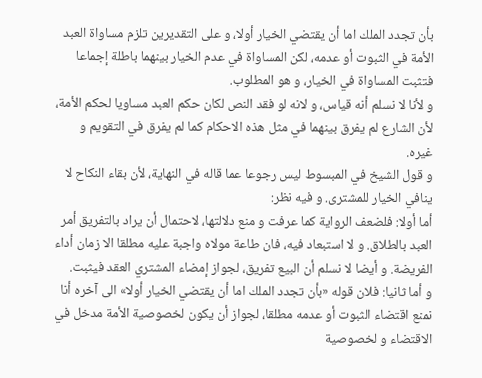بأن تجدد الملك اما أن يقتضي الخيار أولا، و على التقديرين تلزم مساواة العبد الأمة في الثبوت أو عدمه، لكن المساواة في عدم الخيار بينهما باطلة إجماعا فتثبت المساواة في الخيار، و هو المطلوب.
و لأنا لا نسلم أنه قياس، و لانه لو فقد النص لكان حكم العبد مساويا لحكم الأمة، لأن الشارع لم يفرق بينهما في مثل هذه الاحكام كما لم يفرق في التقويم و غيره.
و قول الشيخ في المبسوط ليس رجوعا عما قاله في النهاية، لأن بقاء النكاح لا ينافي الخيار للمشترى. و فيه نظر:
أما أولا: فلضعف الرواية كما عرفت و منع دلالتها، لاحتمال أن يراد بالتفريق أمر العبد بالطلاق. و لا استبعاد فيه، فان طاعة مولاه واجبة عليه مطلقا الا زمان أداء الفريضة. و أيضا لا نسلم أن البيع تفريق، لجواز إمضاء المشتري العقد فيثبت.
و أما ثانيا: فلان قوله «بأن تجدد الملك اما أن يقتضي الخيار أولا» الى آخره أنا نمنع اقتضاء الثبوت أو عدمه مطلقا، لجواز أن يكون لخصوصية الأمة مدخل في الاقتضاء و لخصوصية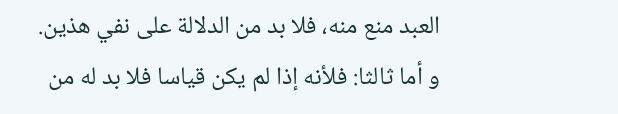العبد منع منه، فلا بد من الدلالة على نفي هذين.
و أما ثالثا: فلأنه إذا لم يكن قياسا فلا بد له من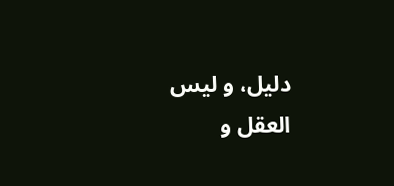دليل، و ليس العقل و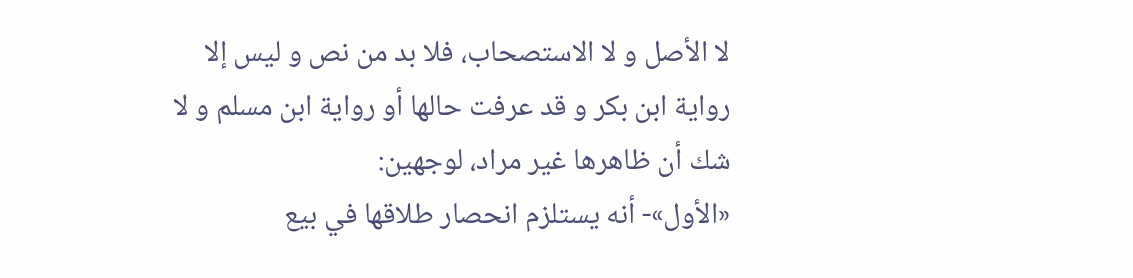لا الأصل و لا الاستصحاب، فلا بد من نص و ليس إلا رواية ابن بكر و قد عرفت حالها أو رواية ابن مسلم و لا شك أن ظاهرها غير مراد، لوجهين:
«الأول»- أنه يستلزم انحصار طلاقها في بيع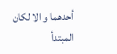أحدهما و الا لكان المبتدأ